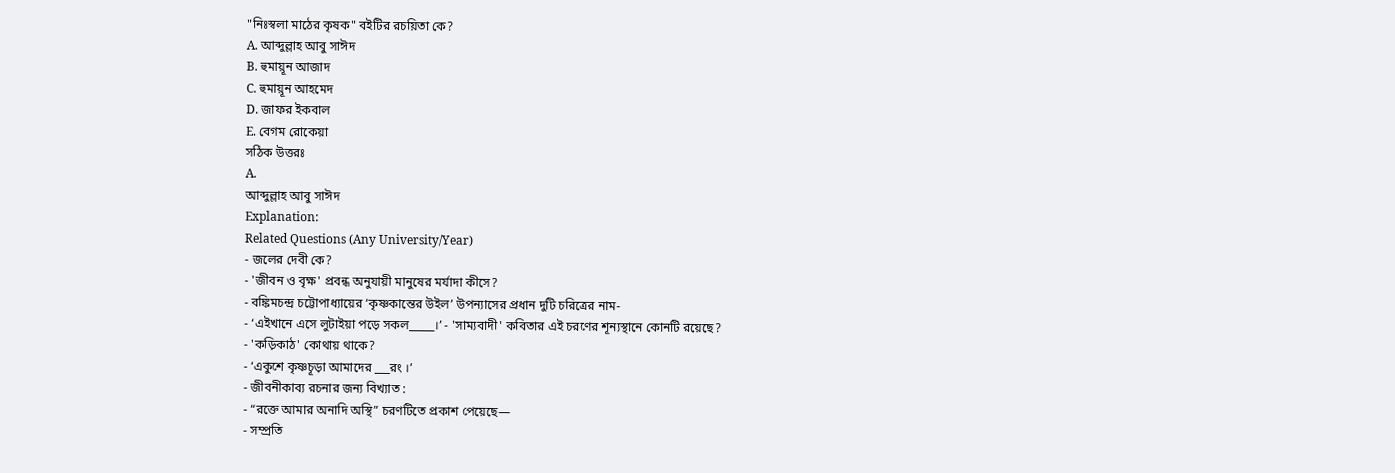"নিঃস্বলা মাঠের কৃষক" বইটির রচয়িতা কে?
A. আব্দুল্লাহ আবু সাঈদ
B. হুমায়ূন আজাদ
C. হুমায়ূন আহমেদ
D. জাফর ইকবাল
E. বেগম রোকেয়া
সঠিক উত্তরঃ
A.
আব্দুল্লাহ আবু সাঈদ
Explanation:
Related Questions (Any University/Year)
- জলের দেবী কে?
- 'জীবন ও বৃক্ষ' প্রবন্ধ অনুযায়ী মানুষের মর্যাদা কীসে?
- বঙ্কিমচন্দ্র চট্টোপাধ্যায়ের ‘কৃষ্ণকান্তের উইল’ উপন্যাসের প্রধান দুটি চরিত্রের নাম-
- ‘এইখানে এসে লুটাইয়া পড়ে সকল_____।’ - 'সাম্যবাদী' কবিতার এই চরণের শূন্যস্থানে কোনটি রয়েছে?
- 'কড়িকাঠ' কোথায় থাকে?
- ‘একুশে কৃষ্ণচূড়া আমাদের ___রং ।’
- জীবনীকাব্য রচনার জন্য বিখ্যাত :
- “রক্তে আমার অনাদি অস্থি” চরণটিতে প্রকাশ পেয়েছে—
- সম্প্রতি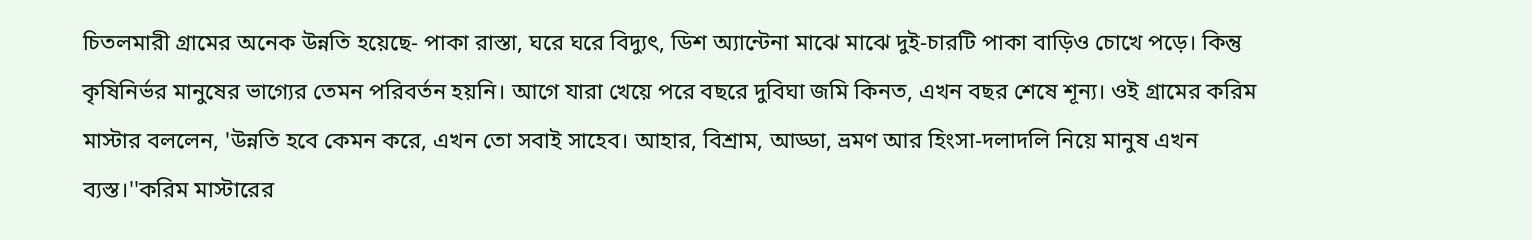চিতলমারী গ্রামের অনেক উন্নতি হয়েছে- পাকা রাস্তা, ঘরে ঘরে বিদ্যুৎ, ডিশ অ্যান্টেনা মাঝে মাঝে দুই-চারটি পাকা বাড়িও চোখে পড়ে। কিন্তু কৃষিনির্ভর মানুষের ভাগ্যের তেমন পরিবর্তন হয়নি। আগে যারা খেয়ে পরে বছরে দুবিঘা জমি কিনত, এখন বছর শেষে শূন্য। ওই গ্রামের করিম মাস্টার বললেন, 'উন্নতি হবে কেমন করে, এখন তো সবাই সাহেব। আহার, বিশ্রাম, আড্ডা, ভ্রমণ আর হিংসা-দলাদলি নিয়ে মানুষ এখন ব্যস্ত।''করিম মাস্টারের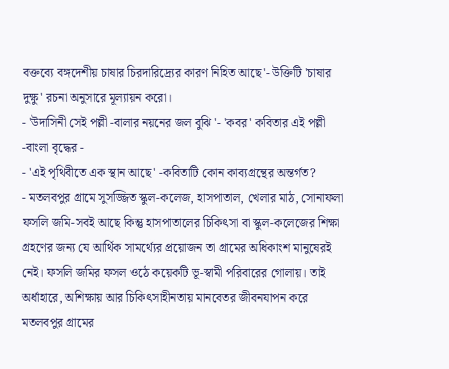বক্তব্যে বঙ্গদেশীয় চাষার চিরদারিদ্র্যের কারণ নিহিত আছে'- উক্তিটি 'চাষার দুক্ষু' রচনা অনুসারে মূল্যায়ন করো।
- 'উদাসিনী সেই পল্লী -বালার নয়নের জল বুঝি '- 'কবর' কবিতার এই পল্লী -বাংলা বৃদ্ধের -
- 'এই পৃথিবীতে এক স্থান আছে' -কবিতাটি কোন কাব্যগ্রন্থের অন্তর্গত?
- মতলবপুর গ্রামে সুসজ্জিত স্কুল-কলেজ, হাসপাতাল, খেলার মাঠ, সোনাফলা ফসলি জমি-সবই আছে কিন্তু হাসপাতালের চিকিৎসা বা স্কুল-কলেজের শিক্ষা গ্রহণের জন্য যে আর্থিক সামর্থ্যের প্রয়োজন তা গ্রামের অধিকাংশ মানুষেরই নেই। ফসলি জমির ফসল ওঠে কয়েকটি ভূ-স্বামী পরিবারের গোলায়। তাই অর্ধাহারে, অশিক্ষায় আর চিকিৎসাহীনতায় মানবেতর জীবনযাপন করে মতলবপুর গ্রামের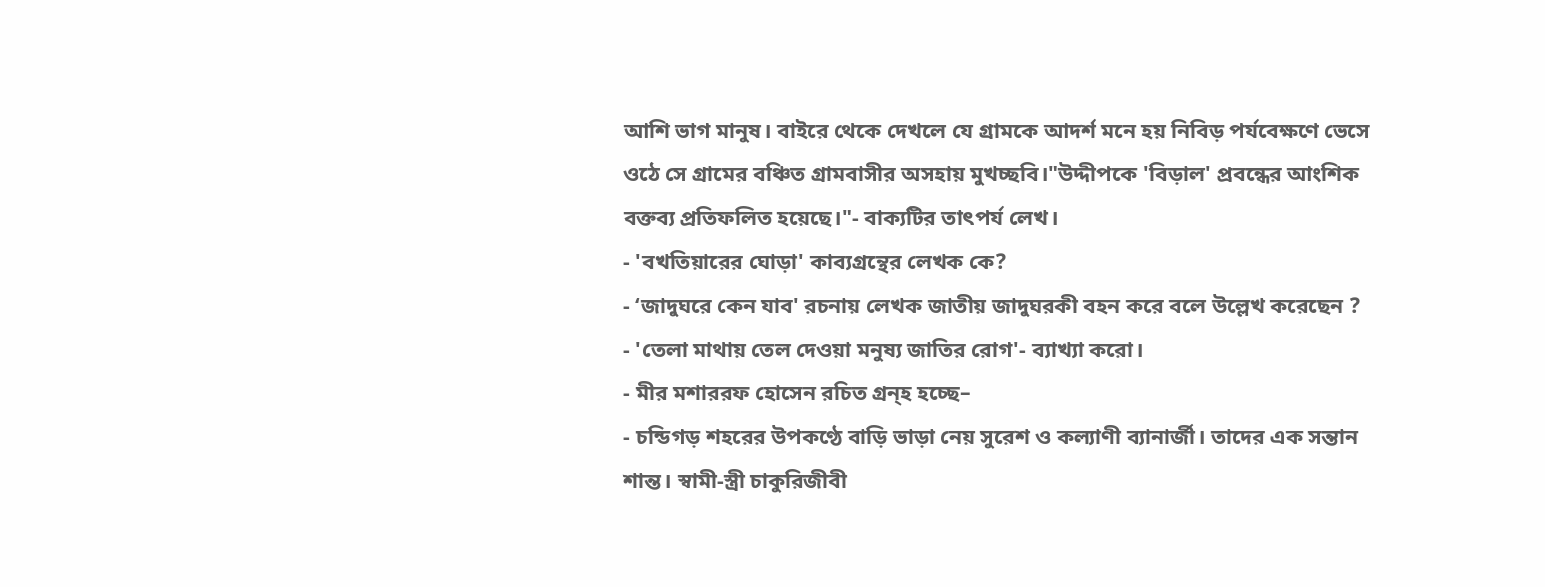আশি ভাগ মানুষ। বাইরে থেকে দেখলে যে গ্রামকে আদর্শ মনে হয় নিবিড় পর্যবেক্ষণে ভেসে ওঠে সে গ্রামের বঞ্চিত গ্রামবাসীর অসহায় মুখচ্ছবি।"উদ্দীপকে 'বিড়াল' প্রবন্ধের আংশিক বক্তব্য প্রতিফলিত হয়েছে।"- বাক্যটির তাৎপর্য লেখ।
- 'বখতিয়ারের ঘোড়া' কাব্যগ্রন্থের লেখক কে?
- ‘জাদুঘরে কেন যাব' রচনায় লেখক জাতীয় জাদুঘরকী বহন করে বলে উল্লেখ করেছেন ?
- 'তেলা মাথায় তেল দেওয়া মনুষ্য জাতির রোগ'- ব্যাখ্যা করো।
- মীর মশাররফ হোসেন রচিত গ্রন্হ হচ্ছে–
- চন্ডিগড় শহরের উপকণ্ঠে বাড়ি ভাড়া নেয় সুরেশ ও কল্যাণী ব্যানার্জী। তাদের এক সন্তান শান্ত। স্বামী-স্ত্রী চাকুরিজীবী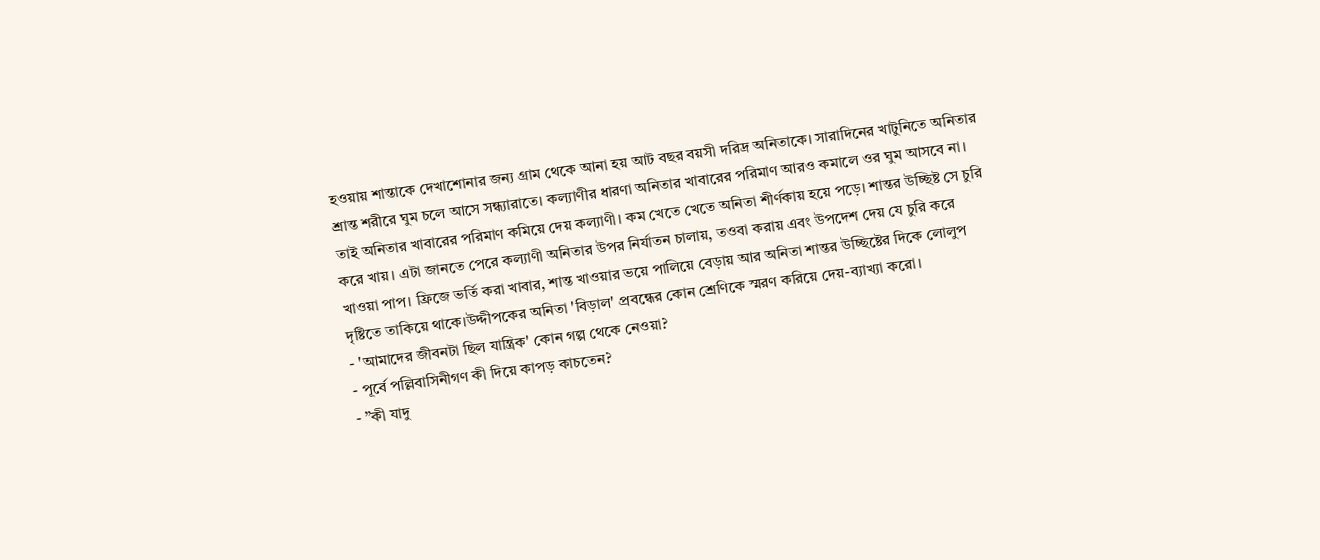হওয়ায় শান্তাকে দেখাশোনার জন্য গ্রাম থেকে আনা হয় আট বছর বয়সী দরিদ্র অনিতাকে। সারাদিনের খাটুনিতে অনিতার শ্রান্ত শরীরে ঘুম চলে আসে সন্ধ্যারাতে। কল্যাণীর ধারণা অনিতার খাবারের পরিমাণ আরও কমালে ওর ঘুম আসবে না। তাই অনিতার খাবারের পরিমাণ কমিয়ে দেয় কল্যাণী। কম খেতে খেতে অনিতা শীর্ণকায় হয়ে পড়ে। শান্তর উচ্ছিষ্ট সে চুরি করে খায়। এটা জানতে পেরে কল্যাণী অনিতার উপর নির্যাতন চালায়, তওবা করায় এবং উপদেশ দেয় যে চুরি করে খাওয়া পাপ। ফ্রিজে ভর্তি করা খাবার, শান্ত খাওয়ার ভয়ে পালিয়ে বেড়ায় আর অনিতা শান্তর উচ্ছিষ্টের দিকে লোলুপ দৃষ্টিতে তাকিয়ে থাকে।উদ্দীপকের অনিতা 'বিড়াল' প্রবন্ধের কোন শ্রেণিকে স্মরণ করিয়ে দেয়-ব্যাখ্যা করো।
- 'আমাদের জীবনটা ছিল যান্ত্রিক' কোন গল্প থেকে নেওয়া?
- পূর্বে পল্লিবাসিনীগণ কী দিয়ে কাপড় কাচতেন?
- ”কী যাদু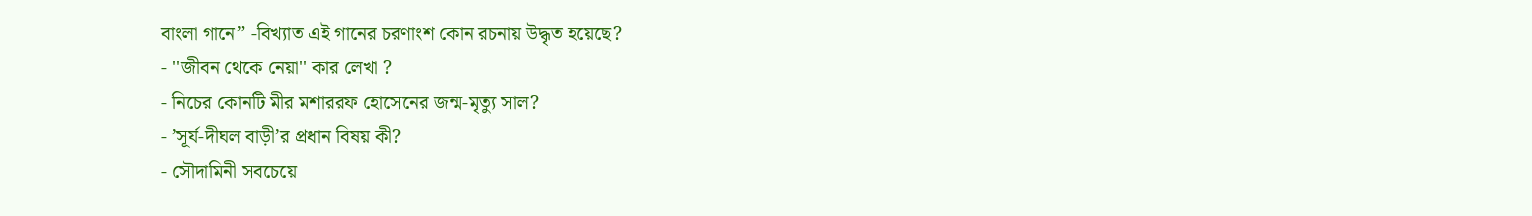বাংলা গানে” -বিখ্যাত এই গানের চরণাংশ কোন রচনায় উদ্ধৃত হয়েছে?
- ''জীবন থেকে নেয়া'' কার লেখা ?
- নিচের কোনটি মীর মশাররফ হোসেনের জন্ম-মৃত্যু সাল?
- ’সূর্য-দীঘল বাড়ী’র প্রধান বিষয় কী?
- সৌদামিনী সবচেয়ে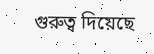গুরুত্ব দিয়েছে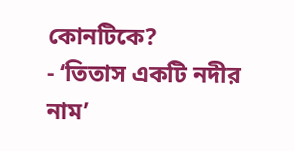কোনটিকে?
- ‘তিতাস একটি নদীর নাম’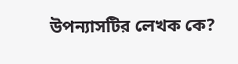উপন্যাসটির লেখক কে?